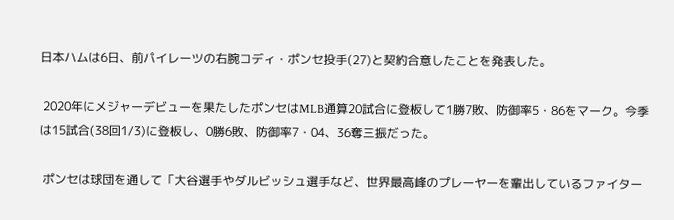日本ハムは6日、前パイレーツの右腕コディ・ポンセ投手(27)と契約合意したことを発表した。

 2020年にメジャーデビューを果たしたポンセはMLB通算20試合に登板して1勝7敗、防御率5・86をマーク。今季は15試合(38回1/3)に登板し、0勝6敗、防御率7・04、36奪三振だった。

 ポンセは球団を通して「大谷選手やダルビッシュ選手など、世界最高峰のプレーヤーを輩出しているファイター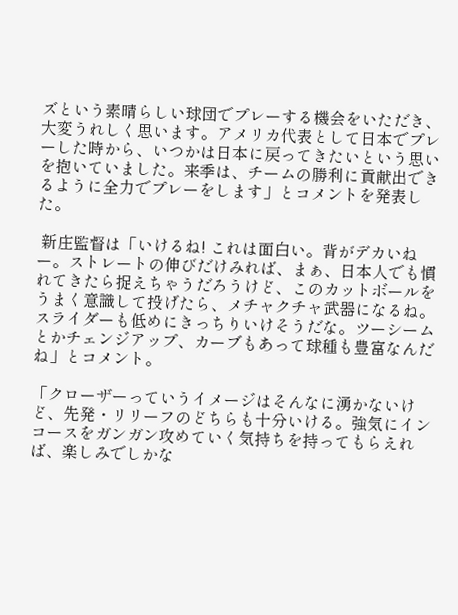ズという素晴らしい球団でプレーする機会をいただき、大変うれしく思います。アメリカ代表として日本でプレーした時から、いつかは日本に戻ってきたいという思いを抱いていました。来季は、チームの勝利に貢献出できるように全力でプレーをします」とコメントを発表した。

 新庄監督は「いけるね! これは面白い。背がデカいねー。ストレートの伸びだけみれば、まぁ、日本人でも慣れてきたら捉えちゃうだろうけど、このカットボールをうまく意識して投げたら、メチャクチャ武器になるね。スライダーも低めにきっちりいけそうだな。ツーシームとかチェンジアップ、カーブもあって球種も豊富なんだね」とコメント。

「クローザーっていうイメージはそんなに湧かないけど、先発・リリーフのどちらも十分いける。強気にインコースをガンガン攻めていく気持ちを持ってもらえれば、楽しみでしかな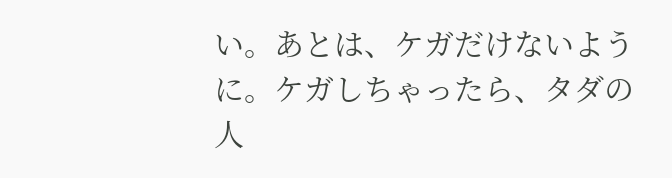い。あとは、ケガだけないように。ケガしちゃったら、タダの人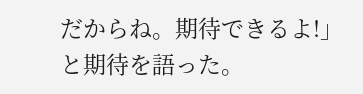だからね。期待できるよ!」と期待を語った。